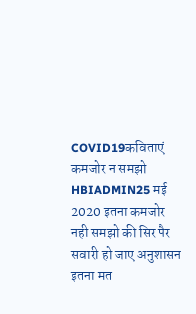COVID19कविताएं कमजोर न समझो HBIADMIN25 मई 2020 इतना कमजोर नही समझो की सिर पैर सवारी हो जाए अनुशासन इतना मत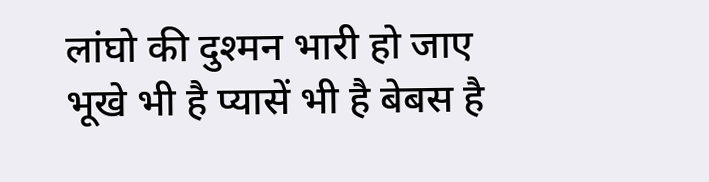लांघो की दुश्मन भारी हो जाए भूखे भी है प्यासें भी है बेबस है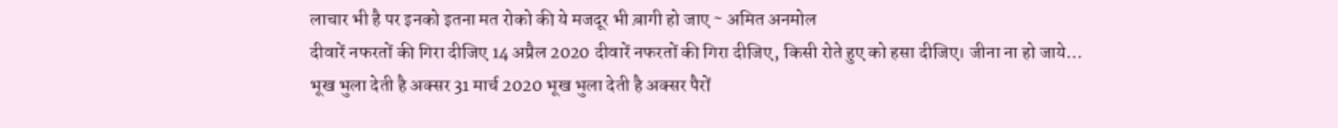लाचार भी है पर इनको इतना मत रोको की ये मजदूर भी ब़ागी हो जाए ~ अमित अनमोल
दीवारें नफरतों की गिरा दीजिए 14 अप्रैल 2020 दीवारें नफरतों की गिरा दीजिए, किसी रोते हुए को हसा दीजिए। जीना ना हो जाये…
भूख भुला देती है अक्सर 31 मार्च 2020 भूख भुला देती है अक्सर पैरों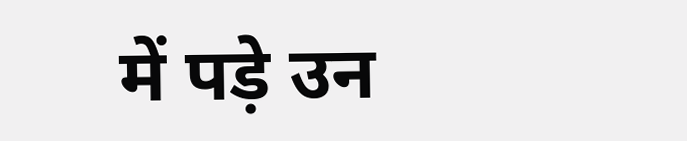में पड़े उन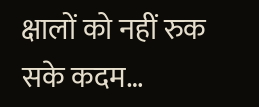क्षालों को नहीं रुक सके कदम…